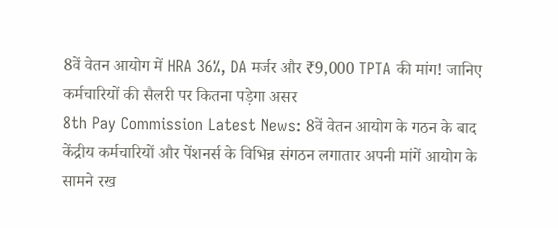8वें वेतन आयोग में HRA 36%, DA मर्जर और ₹9,000 TPTA की मांग! जानिए कर्मचारियों की सैलरी पर कितना पड़ेगा असर
8th Pay Commission Latest News: 8वें वेतन आयोग के गठन के बाद केंद्रीय कर्मचारियों और पेंशनर्स के विभिन्न संगठन लगातार अपनी मांगें आयोग के सामने रख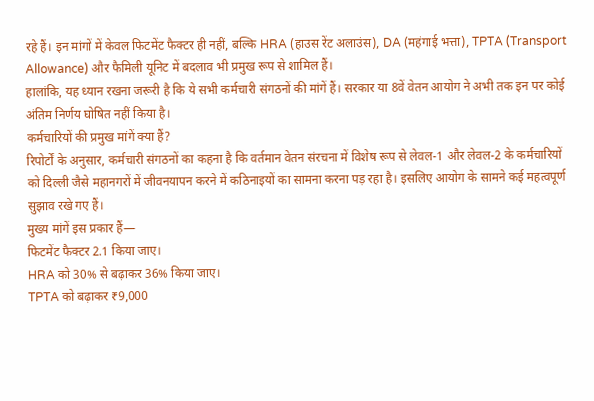रहे हैं। इन मांगों में केवल फिटमेंट फैक्टर ही नहीं, बल्कि HRA (हाउस रेंट अलाउंस), DA (महंगाई भत्ता), TPTA (Transport Allowance) और फैमिली यूनिट में बदलाव भी प्रमुख रूप से शामिल हैं।
हालांकि, यह ध्यान रखना जरूरी है कि ये सभी कर्मचारी संगठनों की मांगें हैं। सरकार या 8वें वेतन आयोग ने अभी तक इन पर कोई अंतिम निर्णय घोषित नहीं किया है।
कर्मचारियों की प्रमुख मांगें क्या हैं?
रिपोर्टों के अनुसार, कर्मचारी संगठनों का कहना है कि वर्तमान वेतन संरचना में विशेष रूप से लेवल-1 और लेवल-2 के कर्मचारियों को दिल्ली जैसे महानगरों में जीवनयापन करने में कठिनाइयों का सामना करना पड़ रहा है। इसलिए आयोग के सामने कई महत्वपूर्ण सुझाव रखे गए हैं।
मुख्य मांगें इस प्रकार हैं—
फिटमेंट फैक्टर 2.1 किया जाए।
HRA को 30% से बढ़ाकर 36% किया जाए।
TPTA को बढ़ाकर ₹9,000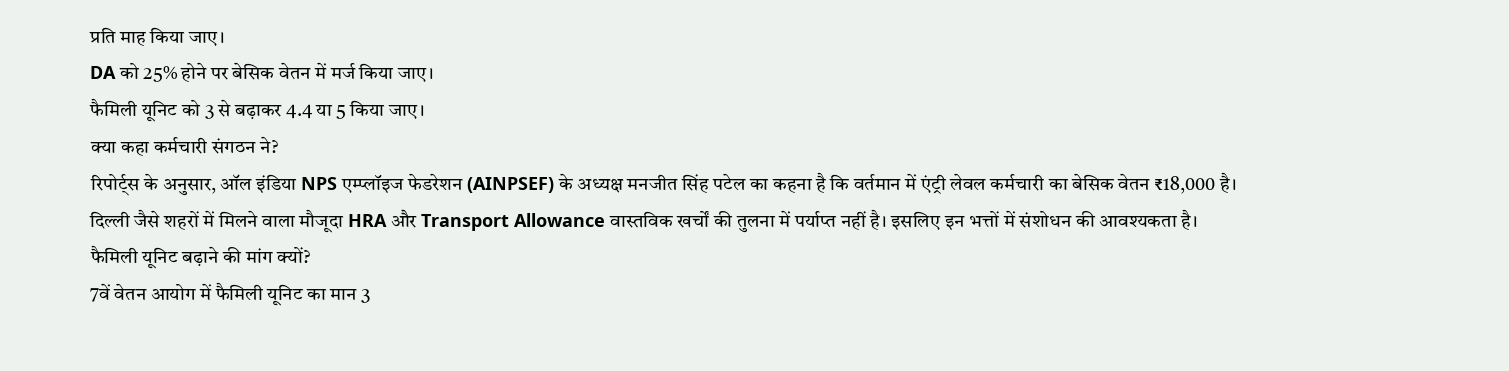प्रति माह किया जाए।
DA को 25% होने पर बेसिक वेतन में मर्ज किया जाए।
फैमिली यूनिट को 3 से बढ़ाकर 4.4 या 5 किया जाए।
क्या कहा कर्मचारी संगठन ने?
रिपोर्ट्स के अनुसार, ऑल इंडिया NPS एम्प्लॉइज फेडरेशन (AINPSEF) के अध्यक्ष मनजीत सिंह पटेल का कहना है कि वर्तमान में एंट्री लेवल कर्मचारी का बेसिक वेतन ₹18,000 है। दिल्ली जैसे शहरों में मिलने वाला मौजूदा HRA और Transport Allowance वास्तविक खर्चों की तुलना में पर्याप्त नहीं है। इसलिए इन भत्तों में संशोधन की आवश्यकता है।
फैमिली यूनिट बढ़ाने की मांग क्यों?
7वें वेतन आयोग में फैमिली यूनिट का मान 3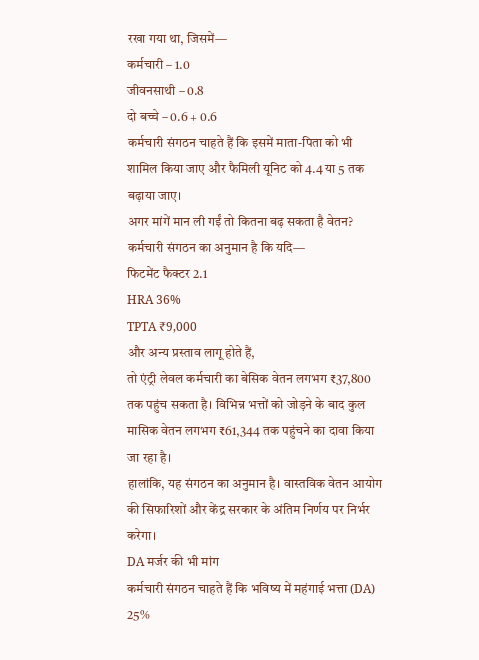रखा गया था, जिसमें—
कर्मचारी – 1.0
जीवनसाथी – 0.8
दो बच्चे – 0.6 + 0.6
कर्मचारी संगठन चाहते हैं कि इसमें माता-पिता को भी शामिल किया जाए और फैमिली यूनिट को 4.4 या 5 तक बढ़ाया जाए।
अगर मांगें मान ली गईं तो कितना बढ़ सकता है वेतन?
कर्मचारी संगठन का अनुमान है कि यदि—
फिटमेंट फैक्टर 2.1
HRA 36%
TPTA ₹9,000
और अन्य प्रस्ताव लागू होते हैं,
तो एंट्री लेवल कर्मचारी का बेसिक वेतन लगभग ₹37,800 तक पहुंच सकता है। विभिन्न भत्तों को जोड़ने के बाद कुल मासिक वेतन लगभग ₹61,344 तक पहुंचने का दावा किया जा रहा है।
हालांकि, यह संगठन का अनुमान है। वास्तविक वेतन आयोग की सिफारिशों और केंद्र सरकार के अंतिम निर्णय पर निर्भर करेगा।
DA मर्जर की भी मांग
कर्मचारी संगठन चाहते हैं कि भविष्य में महंगाई भत्ता (DA) 25%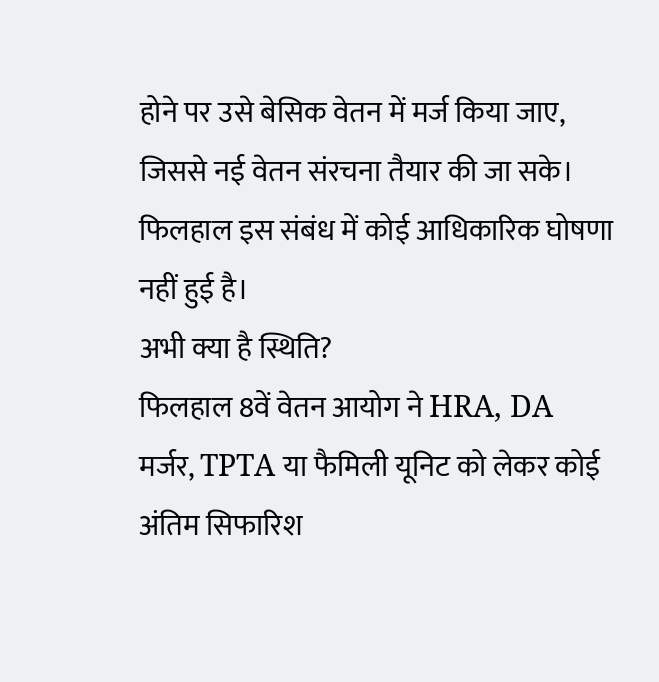होने पर उसे बेसिक वेतन में मर्ज किया जाए, जिससे नई वेतन संरचना तैयार की जा सके। फिलहाल इस संबंध में कोई आधिकारिक घोषणा नहीं हुई है।
अभी क्या है स्थिति?
फिलहाल 8वें वेतन आयोग ने HRA, DA मर्जर, TPTA या फैमिली यूनिट को लेकर कोई अंतिम सिफारिश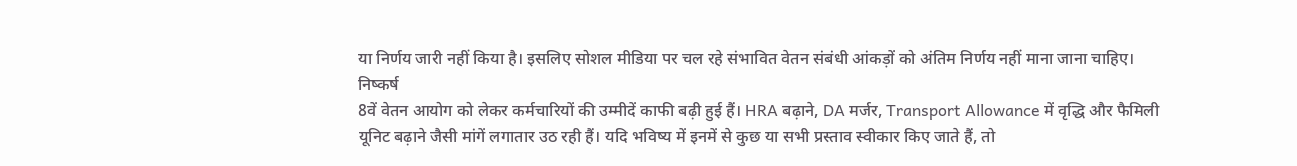या निर्णय जारी नहीं किया है। इसलिए सोशल मीडिया पर चल रहे संभावित वेतन संबंधी आंकड़ों को अंतिम निर्णय नहीं माना जाना चाहिए।
निष्कर्ष
8वें वेतन आयोग को लेकर कर्मचारियों की उम्मीदें काफी बढ़ी हुई हैं। HRA बढ़ाने, DA मर्जर, Transport Allowance में वृद्धि और फैमिली यूनिट बढ़ाने जैसी मांगें लगातार उठ रही हैं। यदि भविष्य में इनमें से कुछ या सभी प्रस्ताव स्वीकार किए जाते हैं, तो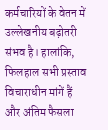कर्मचारियों के वेतन में उल्लेखनीय बढ़ोतरी संभव है। हालांकि, फिलहाल सभी प्रस्ताव विचाराधीन मांगें हैं और अंतिम फैसला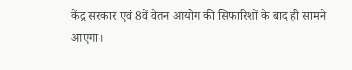केंद्र सरकार एवं 8वें वेतन आयोग की सिफारिशों के बाद ही सामने आएगा।